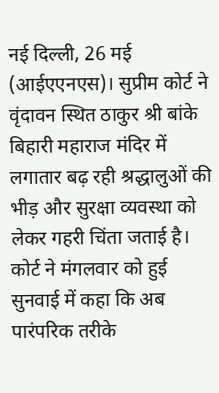नई दिल्ली, 26 मई (आईएएनएस)। सुप्रीम कोर्ट ने वृंदावन स्थित ठाकुर श्री बांके बिहारी महाराज मंदिर में लगातार बढ़ रही श्रद्धालुओं की भीड़ और सुरक्षा व्यवस्था को लेकर गहरी चिंता जताई है। कोर्ट ने मंगलवार को हुई सुनवाई में कहा कि अब पारंपरिक तरीके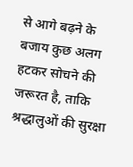से आगे बढ़ने के बजाय कुछ अलग हटकर सोचने की जरूरत है, ताकि श्रद्धालुओं की सुरक्षा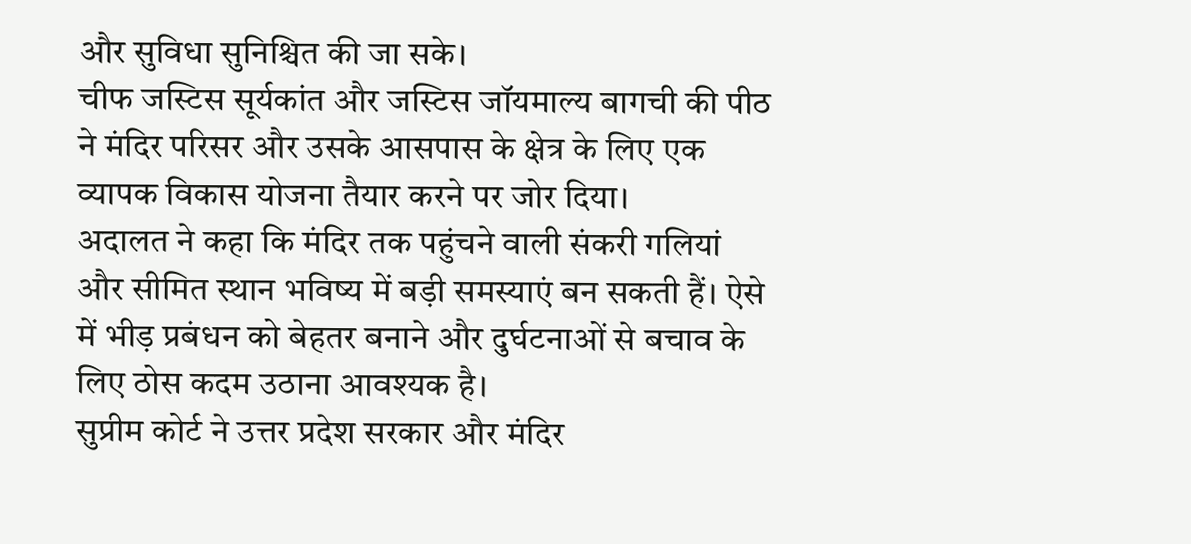और सुविधा सुनिश्चित की जा सके।
चीफ जस्टिस सूर्यकांत और जस्टिस जॉयमाल्य बागची की पीठ ने मंदिर परिसर और उसके आसपास के क्षेत्र के लिए एक व्यापक विकास योजना तैयार करने पर जोर दिया।
अदालत ने कहा कि मंदिर तक पहुंचने वाली संकरी गलियां और सीमित स्थान भविष्य में बड़ी समस्याएं बन सकती हैं। ऐसे में भीड़ प्रबंधन को बेहतर बनाने और दुर्घटनाओं से बचाव के लिए ठोस कदम उठाना आवश्यक है।
सुप्रीम कोर्ट ने उत्तर प्रदेश सरकार और मंदिर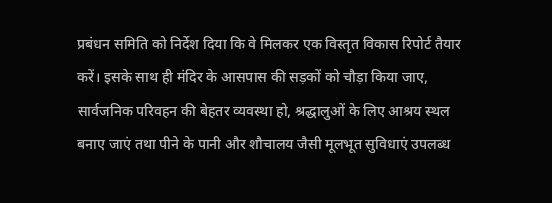प्रबंधन समिति को निर्देश दिया कि वे मिलकर एक विस्तृत विकास रिपोर्ट तैयार करें। इसके साथ ही मंदिर के आसपास की सड़कों को चौड़ा किया जाए, सार्वजनिक परिवहन की बेहतर व्यवस्था हो, श्रद्धालुओं के लिए आश्रय स्थल बनाए जाएं तथा पीने के पानी और शौचालय जैसी मूलभूत सुविधाएं उपलब्ध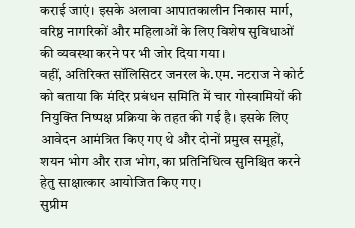कराई जाएं। इसके अलावा आपातकालीन निकास मार्ग, वरिष्ठ नागरिकों और महिलाओं के लिए विशेष सुविधाओं की व्यवस्था करने पर भी जोर दिया गया।
वहीं, अतिरिक्त सॉलिसिटर जनरल के.एम. नटराज ने कोर्ट को बताया कि मंदिर प्रबंधन समिति में चार गोस्वामियों की नियुक्ति निष्पक्ष प्रक्रिया के तहत की गई है। इसके लिए आवेदन आमंत्रित किए गए थे और दोनों प्रमुख समूहों, शयन भोग और राज भोग, का प्रतिनिधित्व सुनिश्चित करने हेतु साक्षात्कार आयोजित किए गए।
सुप्रीम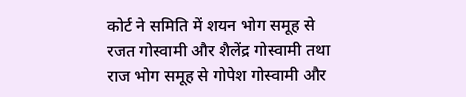कोर्ट ने समिति में शयन भोग समूह से रजत गोस्वामी और शैलेंद्र गोस्वामी तथा राज भोग समूह से गोपेश गोस्वामी और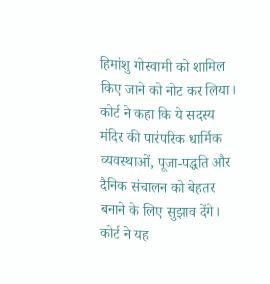हिमांशु गोस्वामी को शामिल किए जाने को नोट कर लिया। कोर्ट ने कहा कि ये सदस्य मंदिर की पारंपरिक धार्मिक व्यवस्थाओं, पूजा-पद्धति और दैनिक संचालन को बेहतर बनाने के लिए सुझाव देंगे।
कोर्ट ने यह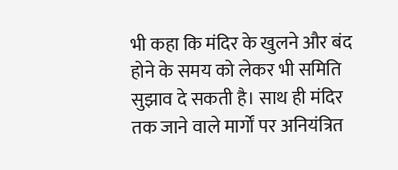भी कहा कि मंदिर के खुलने और बंद होने के समय को लेकर भी समिति सुझाव दे सकती है। साथ ही मंदिर तक जाने वाले मार्गों पर अनियंत्रित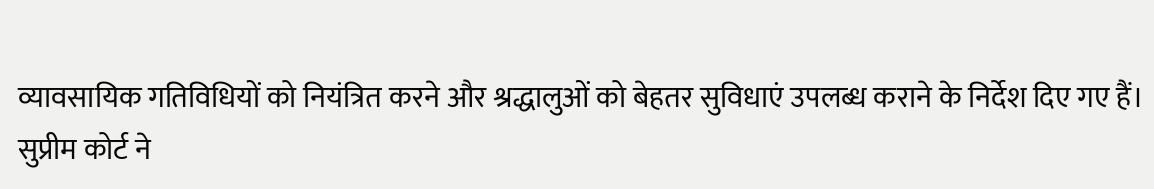व्यावसायिक गतिविधियों को नियंत्रित करने और श्रद्धालुओं को बेहतर सुविधाएं उपलब्ध कराने के निर्देश दिए गए हैं।
सुप्रीम कोर्ट ने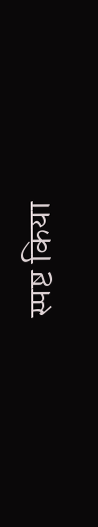स्पष्ट किया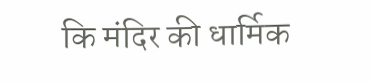कि मंदिर की धार्मिक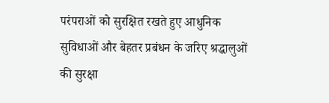परंपराओं को सुरक्षित रखते हुए आधुनिक सुविधाओं और बेहतर प्रबंधन के जरिए श्रद्धालुओं की सुरक्षा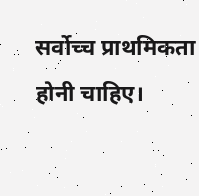सर्वोच्च प्राथमिकता होनी चाहिए।